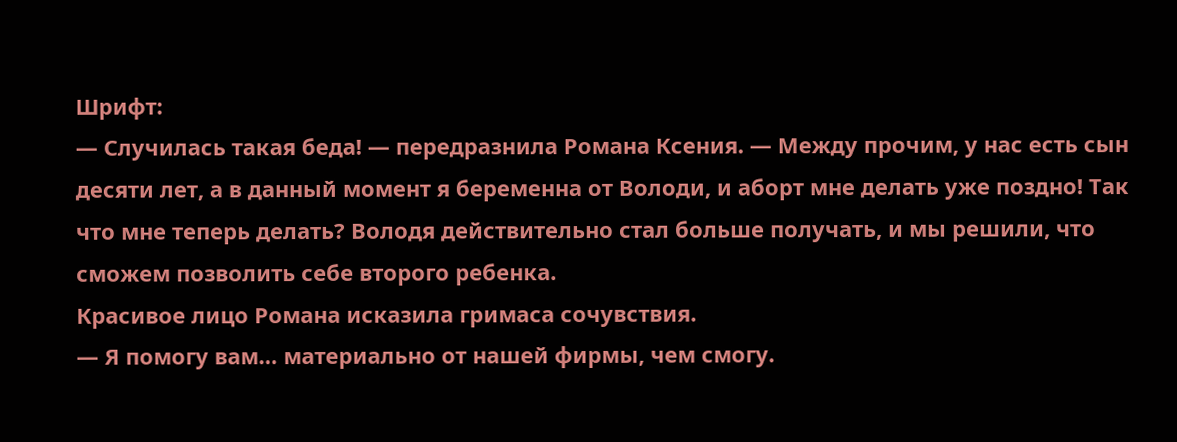Шрифт:
— Случилась такая беда! — передразнила Романа Ксения. — Между прочим, у нас есть сын десяти лет, а в данный момент я беременна от Володи, и аборт мне делать уже поздно! Так что мне теперь делать? Володя действительно стал больше получать, и мы решили, что сможем позволить себе второго ребенка.
Красивое лицо Романа исказила гримаса сочувствия.
— Я помогу вам… материально от нашей фирмы, чем смогу.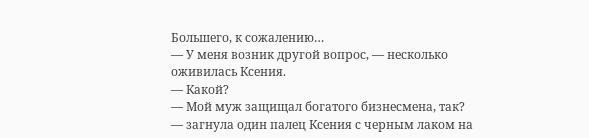Большего, к сожалению…
— У меня возник другой вопрос, — несколько оживилась Ксения.
— Какой?
— Мой муж защищал богатого бизнесмена, так? — загнула один палец Ксения с черным лаком на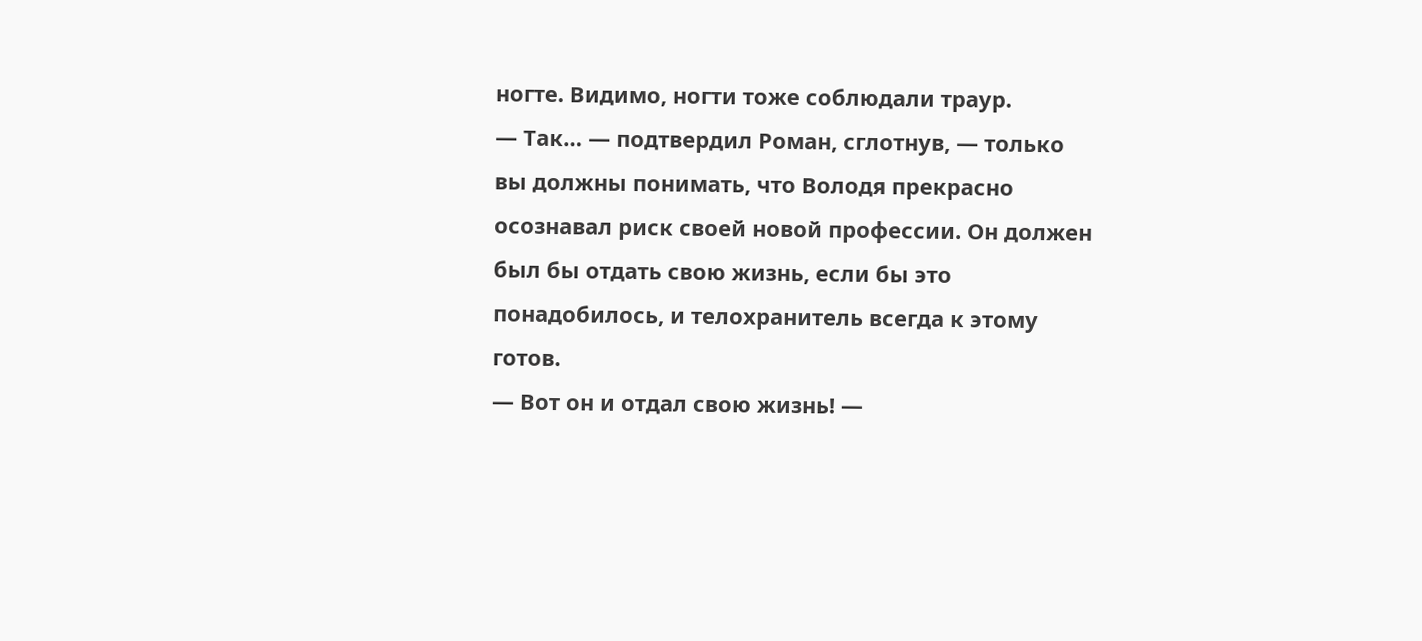ногте. Видимо, ногти тоже соблюдали траур.
— Так… — подтвердил Роман, сглотнув, — только вы должны понимать, что Володя прекрасно осознавал риск своей новой профессии. Он должен был бы отдать свою жизнь, если бы это понадобилось, и телохранитель всегда к этому готов.
— Вот он и отдал свою жизнь! —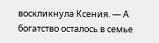воскликнула Ксения. — А богатство осталось в семье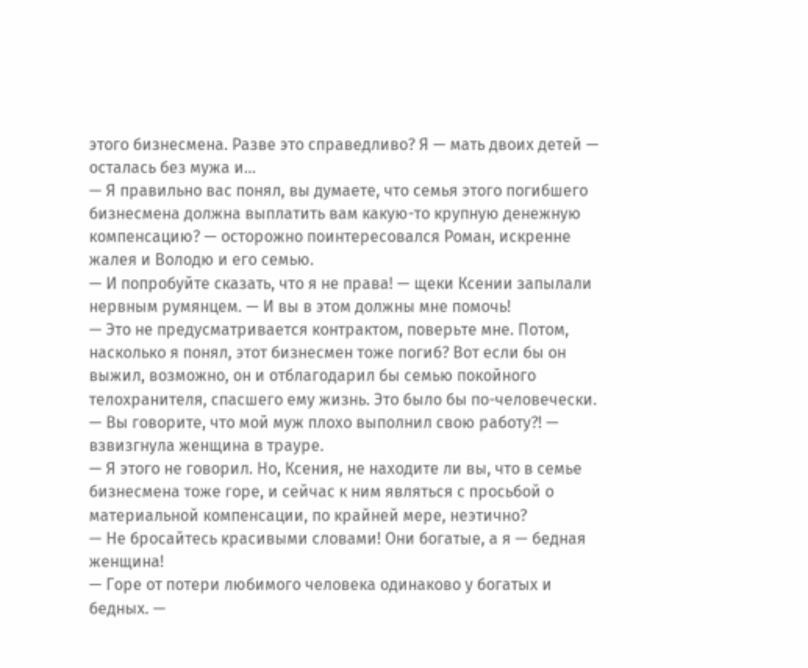этого бизнесмена. Разве это справедливо? Я — мать двоих детей — осталась без мужа и…
— Я правильно вас понял, вы думаете, что семья этого погибшего бизнесмена должна выплатить вам какую-то крупную денежную компенсацию? — осторожно поинтересовался Роман, искренне жалея и Володю и его семью.
— И попробуйте сказать, что я не права! — щеки Ксении запылали нервным румянцем. — И вы в этом должны мне помочь!
— Это не предусматривается контрактом, поверьте мне. Потом, насколько я понял, этот бизнесмен тоже погиб? Вот если бы он выжил, возможно, он и отблагодарил бы семью покойного телохранителя, спасшего ему жизнь. Это было бы по-человечески.
— Вы говорите, что мой муж плохо выполнил свою работу?! — взвизгнула женщина в трауре.
— Я этого не говорил. Но, Ксения, не находите ли вы, что в семье бизнесмена тоже горе, и сейчас к ним являться с просьбой о материальной компенсации, по крайней мере, неэтично?
— Не бросайтесь красивыми словами! Они богатые, а я — бедная женщина!
— Горе от потери любимого человека одинаково у богатых и бедных. —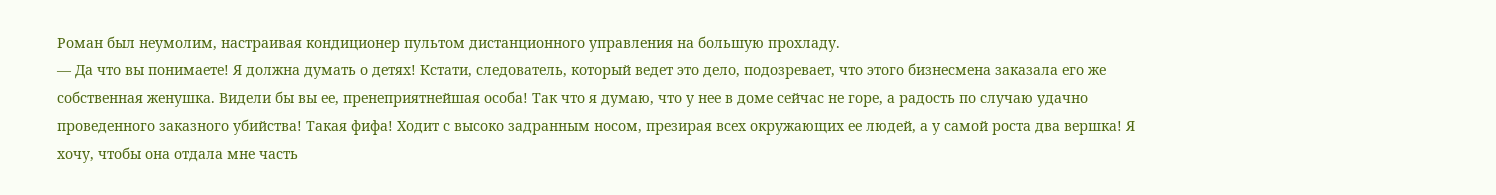Роман был неумолим, настраивая кондиционер пультом дистанционного управления на большую прохладу.
— Да что вы понимаете! Я должна думать о детях! Кстати, следователь, который ведет это дело, подозревает, что этого бизнесмена заказала его же собственная женушка. Видели бы вы ее, пренеприятнейшая особа! Так что я думаю, что у нее в доме сейчас не горе, а радость по случаю удачно проведенного заказного убийства! Такая фифа! Ходит с высоко задранным носом, презирая всех окружающих ее людей, а у самой роста два вершка! Я хочу, чтобы она отдала мне часть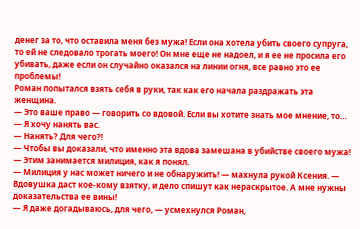денег за то, что оставила меня без мужа! Если она хотела убить своего супруга, то ей не следовало трогать моего! Он мне еще не надоел, и я ее не просила его убивать, даже если он случайно оказался на линии огня, все равно это ее проблемы!
Роман попытался взять себя в руки, так как его начала раздражать эта женщина.
— Это ваше право — говорить со вдовой. Если вы хотите знать мое мнение, то…
— Я хочу нанять вас.
— Нанять? Для чего?!
— Чтобы вы доказали, что именно эта вдова замешана в убийстве своего мужа!
— Этим занимается милиция, как я понял.
— Милиция у нас может ничего и не обнаружить! — махнула рукой Ксения. — Вдовушка даст кое-кому взятку, и дело спишут как нераскрытое. А мне нужны доказательства ее вины!
— Я даже догадываюсь, для чего, — усмехнулся Роман,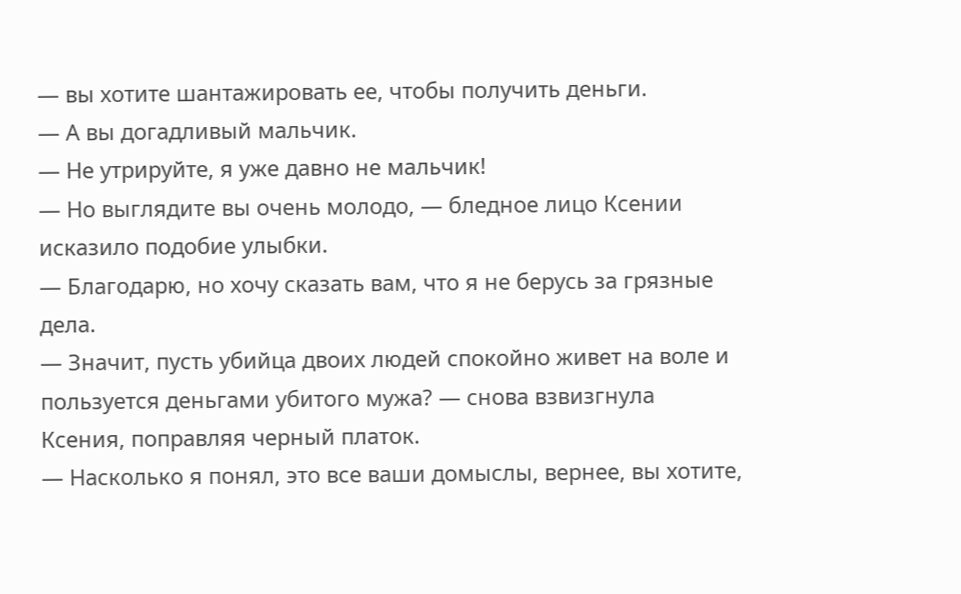— вы хотите шантажировать ее, чтобы получить деньги.
— А вы догадливый мальчик.
— Не утрируйте, я уже давно не мальчик!
— Но выглядите вы очень молодо, — бледное лицо Ксении исказило подобие улыбки.
— Благодарю, но хочу сказать вам, что я не берусь за грязные дела.
— Значит, пусть убийца двоих людей спокойно живет на воле и пользуется деньгами убитого мужа? — снова взвизгнула Ксения, поправляя черный платок.
— Насколько я понял, это все ваши домыслы, вернее, вы хотите,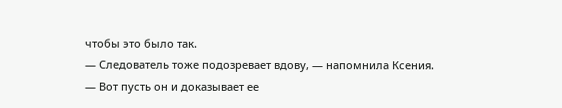чтобы это было так.
— Следователь тоже подозревает вдову, — напомнила Ксения.
— Вот пусть он и доказывает ее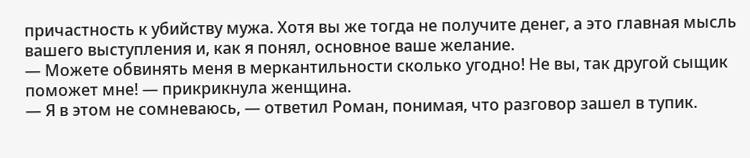причастность к убийству мужа. Хотя вы же тогда не получите денег, а это главная мысль вашего выступления и, как я понял, основное ваше желание.
— Можете обвинять меня в меркантильности сколько угодно! Не вы, так другой сыщик поможет мне! — прикрикнула женщина.
— Я в этом не сомневаюсь, — ответил Роман, понимая, что разговор зашел в тупик.